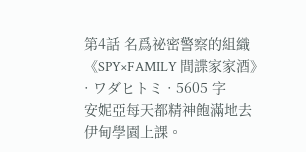第4話 名爲祕密警察的組織
《SPY×FAMILY 間諜家家酒》 · ワダヒトミ · 5605 字
安妮亞每天都精神飽滿地去伊甸學園上課。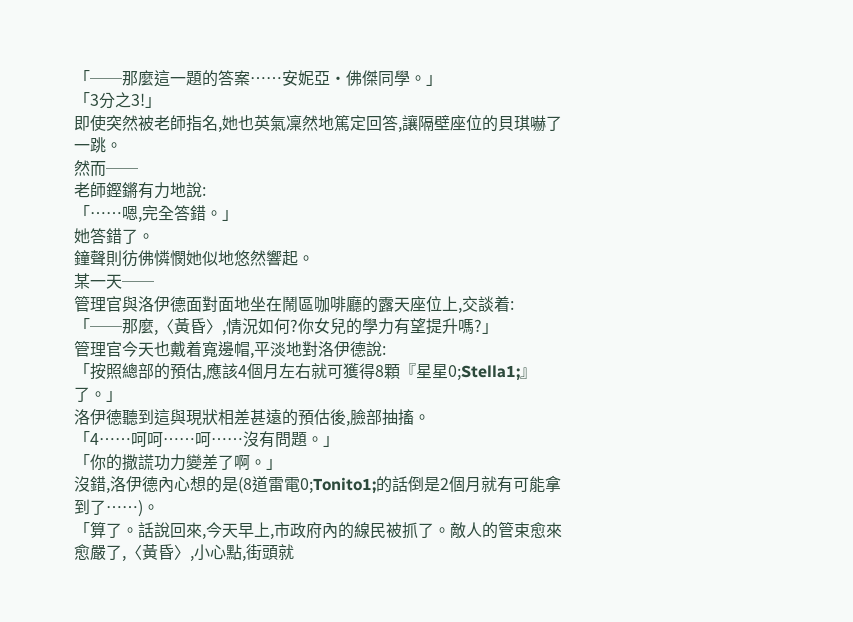「──那麼這一題的答案……安妮亞·佛傑同學。」
「3分之3!」
即使突然被老師指名,她也英氣凜然地篤定回答,讓隔壁座位的貝琪嚇了一跳。
然而──
老師鏗鏘有力地說:
「……嗯,完全答錯。」
她答錯了。
鐘聲則彷佛憐憫她似地悠然響起。
某一天──
管理官與洛伊德面對面地坐在鬧區咖啡廳的露天座位上,交談着:
「──那麼,〈黃昏〉,情況如何?你女兒的學力有望提升嗎?」
管理官今天也戴着寬邊帽,平淡地對洛伊德說:
「按照總部的預估,應該4個月左右就可獲得8顆『星星0;Stella1;』了。」
洛伊德聽到這與現狀相差甚遠的預估後,臉部抽搐。
「4……呵呵……呵……沒有問題。」
「你的撒謊功力變差了啊。」
沒錯,洛伊德內心想的是(8道雷電0;Tonito1;的話倒是2個月就有可能拿到了……)。
「算了。話說回來,今天早上,市政府內的線民被抓了。敵人的管束愈來愈嚴了,〈黃昏〉,小心點,街頭就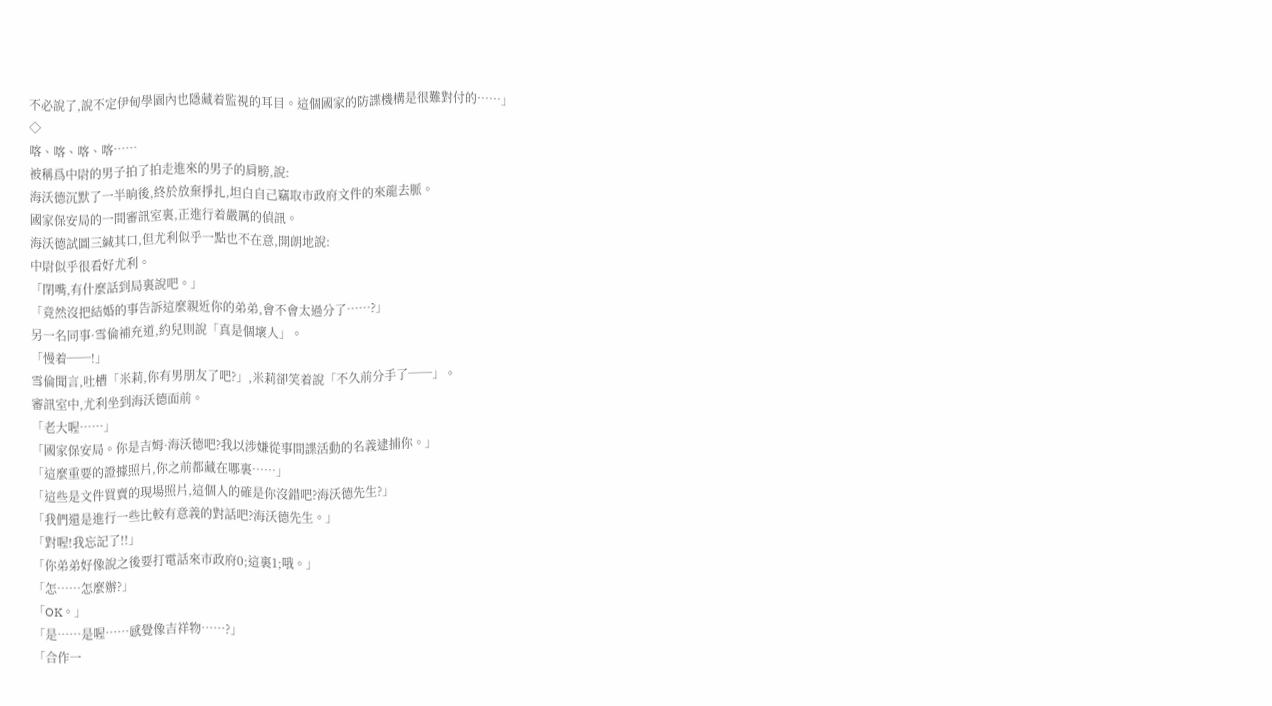不必說了,說不定伊甸學園內也隱藏着監視的耳目。這個國家的防諜機構是很難對付的……」
◇
喀、喀、喀、喀……
被稱爲中尉的男子拍了拍走進來的男子的肩膀,說:
海沃德沉默了一半晌後,終於放棄掙扎,坦白自己竊取市政府文件的來龍去脈。
國家保安局的一間審訊室裏,正進行着嚴厲的偵訊。
海沃德試圖三緘其口,但尤利似乎一點也不在意,開朗地說:
中尉似乎很看好尤利。
「閉嘴,有什麼話到局裏說吧。」
「竟然沒把結婚的事告訴這麼親近你的弟弟,會不會太過分了……?」
另一名同事·雪倫補充道,約兒則說「真是個壞人」。
「慢着──!」
雪倫聞言,吐槽「米莉,你有男朋友了吧?」,米莉卻笑着說「不久前分手了──」。
審訊室中,尤利坐到海沃德面前。
「老大喔……」
「國家保安局。你是吉姆·海沃德吧?我以涉嫌從事間諜活動的名義逮捕你。」
「這麼重要的證據照片,你之前都藏在哪裏……」
「這些是文件買賣的現場照片,這個人的確是你沒錯吧?海沃德先生?」
「我們還是進行一些比較有意義的對話吧?海沃德先生。」
「對喔!我忘記了!!」
「你弟弟好像說之後要打電話來市政府0;這裏1;哦。」
「怎……怎麼辦?」
「OK。」
「是……是喔……感覺像吉祥物……?」
「合作一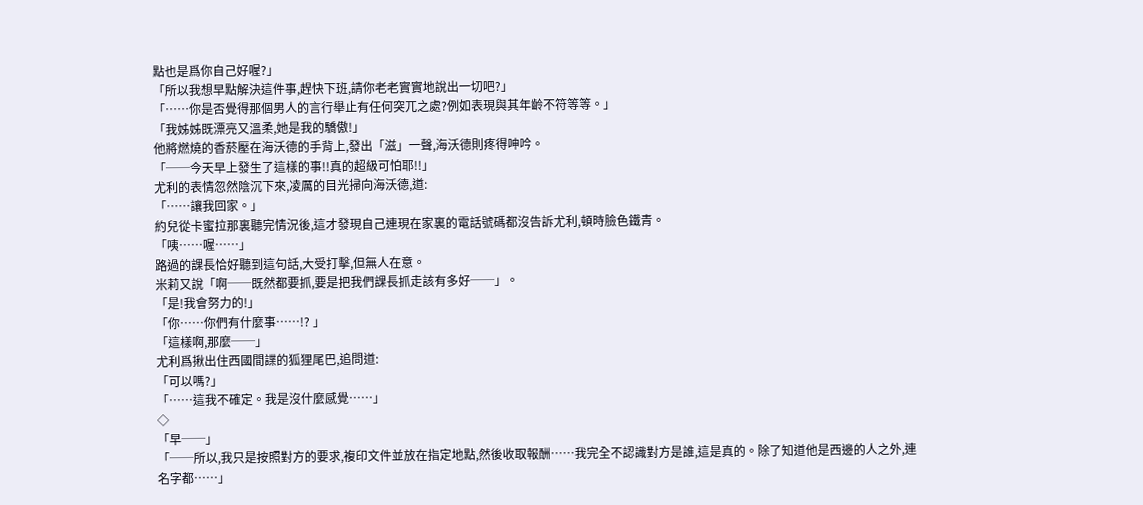點也是爲你自己好喔?」
「所以我想早點解決這件事,趕快下班,請你老老實實地說出一切吧?」
「……你是否覺得那個男人的言行舉止有任何突兀之處?例如表現與其年齡不符等等。」
「我姊姊既漂亮又溫柔,她是我的驕傲!」
他將燃燒的香菸壓在海沃德的手背上,發出「滋」一聲,海沃德則疼得呻吟。
「──今天早上發生了這樣的事!!真的超級可怕耶!!」
尤利的表情忽然陰沉下來,凌厲的目光掃向海沃德,道:
「……讓我回家。」
約兒從卡蜜拉那裏聽完情況後,這才發現自己連現在家裏的電話號碼都沒告訴尤利,頓時臉色鐵青。
「咦……喔……」
路過的課長恰好聽到這句話,大受打擊,但無人在意。
米莉又說「啊──既然都要抓,要是把我們課長抓走該有多好──」。
「是!我會努力的!」
「你……你們有什麼事……!? 」
「這樣啊,那麼──」
尤利爲揪出住西國間諜的狐狸尾巴,追問道:
「可以嗎?」
「……這我不確定。我是沒什麼感覺……」
◇
「早──」
「──所以,我只是按照對方的要求,複印文件並放在指定地點,然後收取報酬……我完全不認識對方是誰,這是真的。除了知道他是西邊的人之外,連名字都……」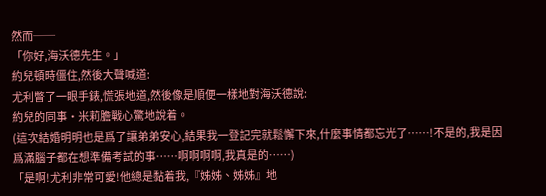然而──
「你好,海沃德先生。」
約兒頓時僵住,然後大聲喊道:
尤利瞥了一眼手錶,慌張地道,然後像是順便一樣地對海沃德說:
約兒的同事·米莉膽戰心驚地說着。
(這次結婚明明也是爲了讓弟弟安心,結果我一登記完就鬆懈下來,什麼事情都忘光了……!不是的,我是因爲滿腦子都在想準備考試的事……啊啊啊啊,我真是的……)
「是啊!尤利非常可愛!他總是黏着我,『姊姊、姊姊』地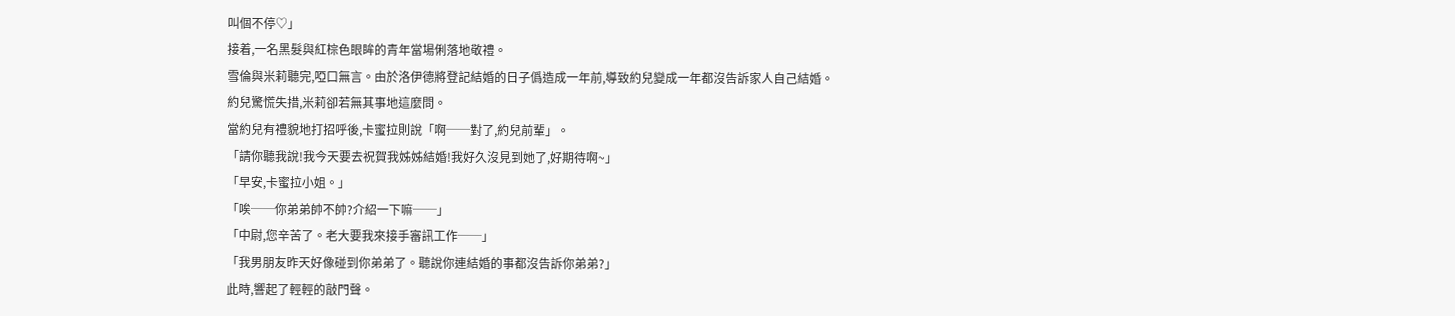叫個不停♡」
接着,一名黑髮與紅棕色眼眸的青年當場俐落地敬禮。
雪倫與米莉聽完,啞口無言。由於洛伊德將登記結婚的日子僞造成一年前,導致約兒變成一年都沒告訴家人自己結婚。
約兒驚慌失措,米莉卻若無其事地這麼問。
當約兒有禮貌地打招呼後,卡蜜拉則說「啊──對了,約兒前輩」。
「請你聽我說!我今天要去祝賀我姊姊結婚!我好久沒見到她了,好期待啊~」
「早安,卡蜜拉小姐。」
「唉──你弟弟帥不帥?介紹一下嘛──」
「中尉,您辛苦了。老大要我來接手審訊工作──」
「我男朋友昨天好像碰到你弟弟了。聽說你連結婚的事都沒告訴你弟弟?」
此時,響起了輕輕的敲門聲。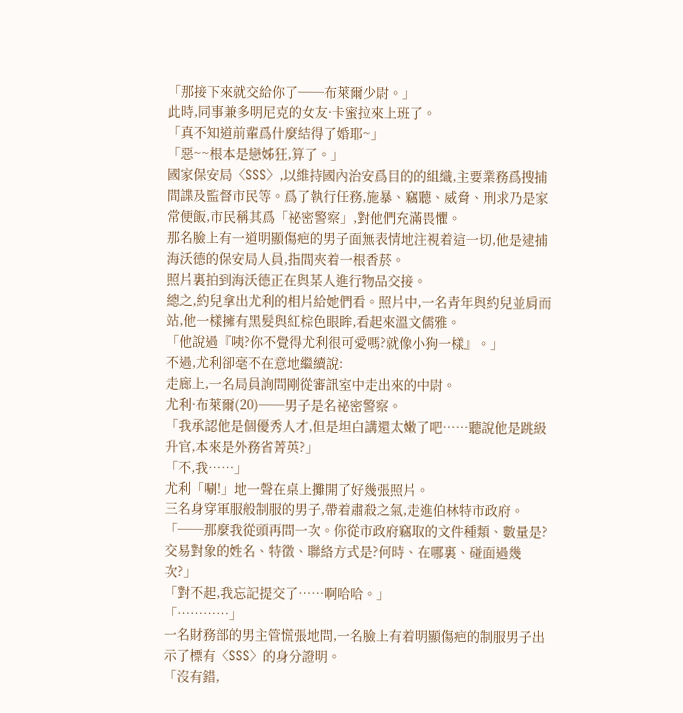「那接下來就交給你了──布萊爾少尉。」
此時,同事兼多明尼克的女友·卡蜜拉來上班了。
「真不知道前輩爲什麼結得了婚耶~」
「惡~~根本是戀姊狂,算了。」
國家保安局〈SSS〉,以維持國內治安爲目的的組織,主要業務爲搜捕間諜及監督市民等。爲了執行任務,施暴、竊聽、威脅、刑求乃是家常便飯,市民稱其爲「祕密警察」,對他們充滿畏懼。
那名臉上有一道明顯傷疤的男子面無表情地注視着這一切,他是逮捕海沃德的保安局人員,指間夾着一根香菸。
照片裏拍到海沃德正在與某人進行物品交接。
總之,約兒拿出尤利的相片給她們看。照片中,一名青年與約兒並肩而站,他一樣擁有黑髮與紅棕色眼眸,看起來溫文儒雅。
「他說過『咦?你不覺得尤利很可愛嗎?就像小狗一樣』。」
不過,尤利卻毫不在意地繼續說:
走廊上,一名局員詢問剛從審訊室中走出來的中尉。
尤利·布萊爾(20)──男子是名祕密警察。
「我承認他是個優秀人才,但是坦白講還太嫩了吧……聽說他是跳級升官,本來是外務省菁英?」
「不,我……」
尤利「唰!」地一聲在桌上攤開了好幾張照片。
三名身穿軍服般制服的男子,帶着肅殺之氣,走進伯林特市政府。
「──那麼我從頭再問一次。你從市政府竊取的文件種類、數量是?交易對象的姓名、特徵、聯絡方式是?何時、在哪裏、碰面過幾次?」
「對不起,我忘記提交了……啊哈哈。」
「…………」
一名財務部的男主管慌張地問,一名臉上有着明顯傷疤的制服男子出示了標有〈SSS〉的身分證明。
「沒有錯,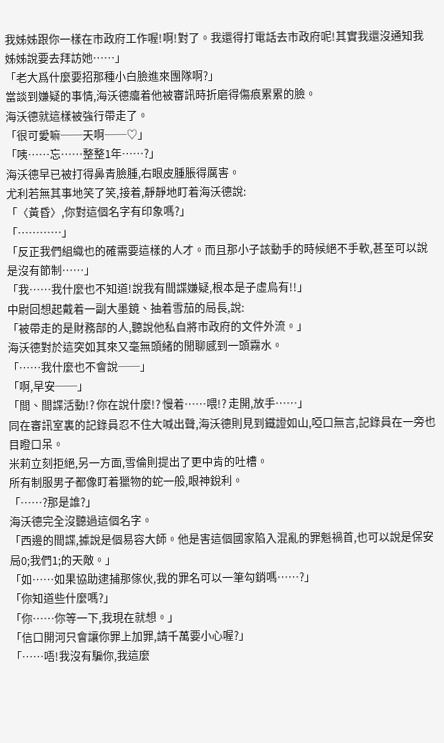我姊姊跟你一樣在市政府工作喔!啊!對了。我還得打電話去市政府呢!其實我還沒通知我姊姊說要去拜訪她……」
「老大爲什麼要招那種小白臉進來團隊啊?」
當談到嫌疑的事情,海沃德癟着他被審訊時折磨得傷痕累累的臉。
海沃德就這樣被強行帶走了。
「很可愛嘛──天啊──♡」
「咦……忘……整整1年……?」
海沃德早已被打得鼻青臉腫,右眼皮腫脹得厲害。
尤利若無其事地笑了笑,接着,靜靜地盯着海沃德說:
「〈黃昏〉,你對這個名字有印象嗎?」
「…………」
「反正我們組織也的確需要這樣的人才。而且那小子該動手的時候絕不手軟,甚至可以說是沒有節制……」
「我……我什麼也不知道!說我有間諜嫌疑,根本是子虛烏有!!」
中尉回想起戴着一副大墨鏡、抽着雪茄的局長,說:
「被帶走的是財務部的人,聽說他私自將市政府的文件外流。」
海沃德對於這突如其來又毫無頭緒的閒聊感到一頭霧水。
「……我什麼也不會說──」
「啊,早安──」
「間、間諜活動!? 你在說什麼!? 慢着……喂!? 走開,放手……」
同在審訊室裏的記錄員忍不住大喊出聲,海沃德則見到鐵證如山,啞口無言,記錄員在一旁也目瞪口呆。
米莉立刻拒絕,另一方面,雪倫則提出了更中肯的吐槽。
所有制服男子都像盯着獵物的蛇一般,眼神銳利。
「……?那是誰?」
海沃德完全沒聽過這個名字。
「西邊的間諜,據說是個易容大師。他是害這個國家陷入混亂的罪魁禍首,也可以說是保安局0;我們1;的天敵。」
「如……如果協助逮捕那傢伙,我的罪名可以一筆勾銷嗎……?」
「你知道些什麼嗎?」
「你……你等一下,我現在就想。」
「信口開河只會讓你罪上加罪,請千萬要小心喔?」
「……唔!我沒有騙你,我這麼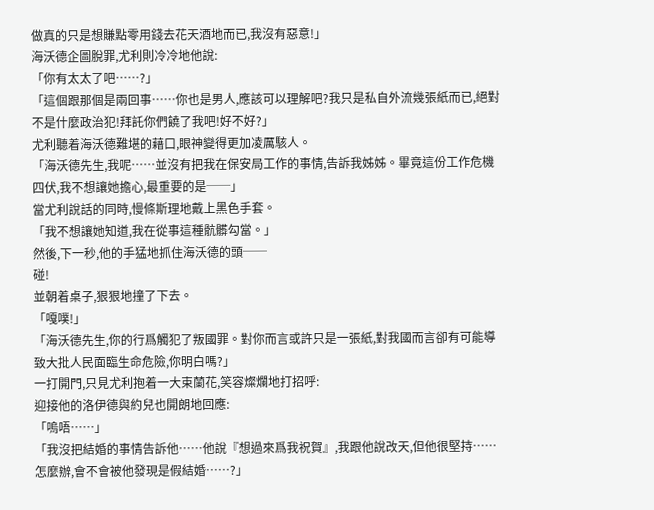做真的只是想賺點零用錢去花天酒地而已,我沒有惡意!」
海沃德企圖脫罪,尤利則冷冷地他說:
「你有太太了吧……?」
「這個跟那個是兩回事……你也是男人,應該可以理解吧?我只是私自外流幾張紙而已,絕對不是什麼政治犯!拜託你們饒了我吧!好不好?」
尤利聽着海沃德難堪的藉口,眼神變得更加凌厲駭人。
「海沃德先生,我呢……並沒有把我在保安局工作的事情,告訴我姊姊。畢竟這份工作危機四伏,我不想讓她擔心,最重要的是──」
當尤利說話的同時,慢條斯理地戴上黑色手套。
「我不想讓她知道,我在從事這種骯髒勾當。」
然後,下一秒,他的手猛地抓住海沃德的頭──
碰!
並朝着桌子,狠狠地撞了下去。
「嘎噗!」
「海沃德先生,你的行爲觸犯了叛國罪。對你而言或許只是一張紙,對我國而言卻有可能導致大批人民面臨生命危險,你明白嗎?」
一打開門,只見尤利抱着一大束蘭花,笑容燦爛地打招呼:
迎接他的洛伊德與約兒也開朗地回應:
「嗚唔……」
「我沒把結婚的事情告訴他……他說『想過來爲我祝賀』,我跟他說改天,但他很堅持……怎麼辦,會不會被他發現是假結婚……?」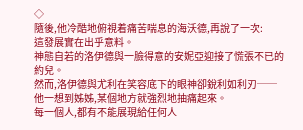◇
隨後,他冷酷地俯視着痛苦喘息的海沃德,再說了一次:
這發展實在出乎意料。
神態自若的洛伊德與一臉得意的安妮亞迎接了慌張不已的約兒。
然而,洛伊德與尤利在笑容底下的眼神卻銳利如利刃──
他一想到姊姊,某個地方就強烈地抽痛起來。
每一個人,都有不能展現給任何人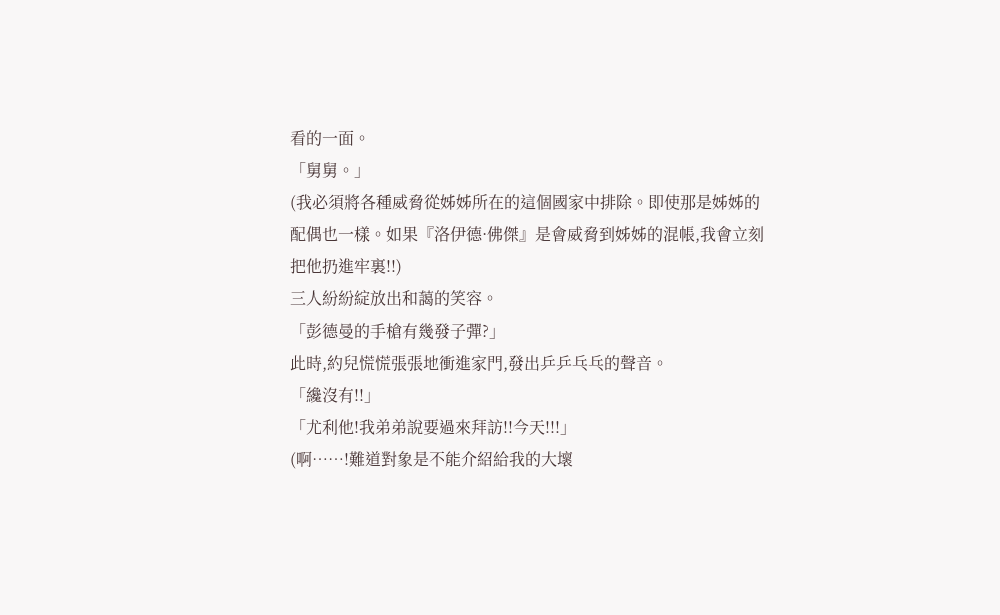看的一面。
「舅舅。」
(我必須將各種威脅從姊姊所在的這個國家中排除。即使那是姊姊的配偶也一樣。如果『洛伊德·佛傑』是會威脅到姊姊的混帳,我會立刻把他扔進牢裏!!)
三人紛紛綻放出和藹的笑容。
「彭德曼的手槍有幾發子彈?」
此時,約兒慌慌張張地衝進家門,發出乒乒乓乓的聲音。
「纔沒有!!」
「尤利他!我弟弟說要過來拜訪!!今天!!!」
(啊……!難道對象是不能介紹給我的大壞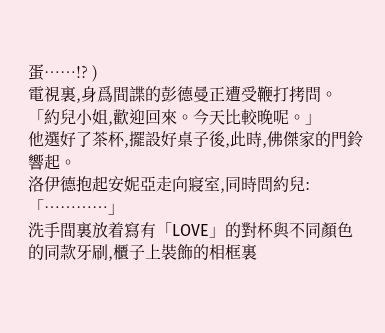蛋……!? )
電視裏,身爲間諜的彭德曼正遭受鞭打拷問。
「約兒小姐,歡迎回來。今天比較晚呢。」
他選好了茶杯,擺設好桌子後,此時,佛傑家的門鈴響起。
洛伊德抱起安妮亞走向寢室,同時問約兒:
「…………」
洗手間裏放着寫有「LOVE」的對杯與不同顏色的同款牙刷,櫃子上裝飾的相框裏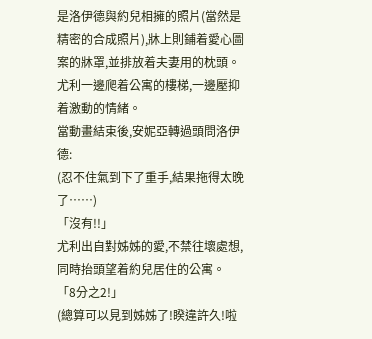是洛伊德與約兒相擁的照片(當然是精密的合成照片),牀上則鋪着愛心圖案的牀罩,並排放着夫妻用的枕頭。
尤利一邊爬着公寓的樓梯,一邊壓抑着激動的情緒。
當動畫結束後,安妮亞轉過頭問洛伊德:
(忍不住氣到下了重手,結果拖得太晚了……)
「沒有!!」
尤利出自對姊姊的愛,不禁往壞處想,同時抬頭望着約兒居住的公寓。
「8分之2!」
(總算可以見到姊姊了!睽違許久!啦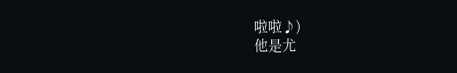啦啦♪)
他是尤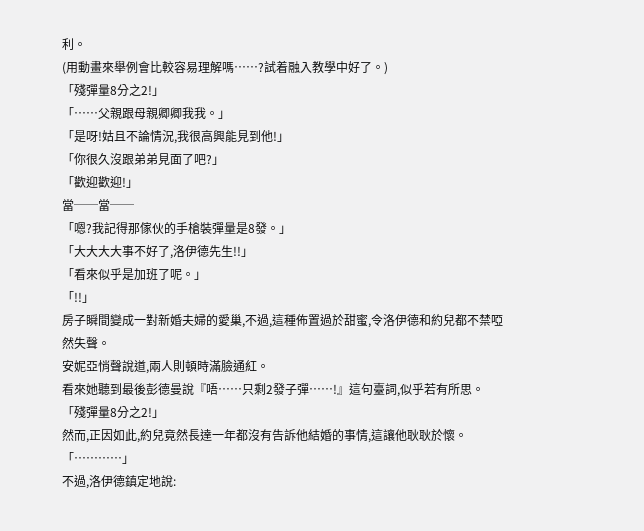利。
(用動畫來舉例會比較容易理解嗎……?試着融入教學中好了。)
「殘彈量8分之2!」
「……父親跟母親卿卿我我。」
「是呀!姑且不論情況,我很高興能見到他!」
「你很久沒跟弟弟見面了吧?」
「歡迎歡迎!」
當──當──
「嗯?我記得那傢伙的手槍裝彈量是8發。」
「大大大大事不好了,洛伊德先生!!」
「看來似乎是加班了呢。」
「!!」
房子瞬間變成一對新婚夫婦的愛巢,不過,這種佈置過於甜蜜,令洛伊德和約兒都不禁啞然失聲。
安妮亞悄聲說道,兩人則頓時滿臉通紅。
看來她聽到最後彭德曼說『唔……只剩2發子彈……!』這句臺詞,似乎若有所思。
「殘彈量8分之2!」
然而,正因如此,約兒竟然長達一年都沒有告訴他結婚的事情,這讓他耿耿於懷。
「…………」
不過,洛伊德鎮定地說: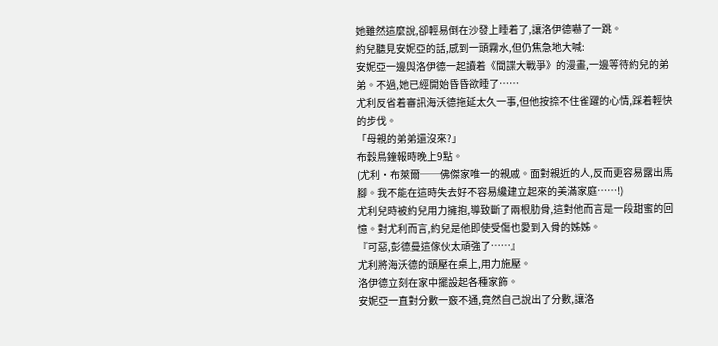她雖然這麼說,卻輕易倒在沙發上睡着了,讓洛伊德嚇了一跳。
約兒聽見安妮亞的話,感到一頭霧水,但仍焦急地大喊:
安妮亞一邊與洛伊德一起讀着《間諜大戰爭》的漫畫,一邊等待約兒的弟弟。不過,她已經開始昏昏欲睡了……
尤利反省着審訊海沃德拖延太久一事,但他按捺不住雀躍的心情,踩着輕快的步伐。
「母親的弟弟還沒來?」
布穀鳥鐘報時晚上9點。
(尤利·布萊爾──佛傑家唯一的親戚。面對親近的人,反而更容易露出馬腳。我不能在這時失去好不容易纔建立起來的美滿家庭……!)
尤利兒時被約兒用力擁抱,導致斷了兩根肋骨,這對他而言是一段甜蜜的回憶。對尤利而言,約兒是他即使受傷也愛到入骨的姊姊。
『可惡,彭德曼這傢伙太頑強了……』
尤利將海沃德的頭壓在桌上,用力施壓。
洛伊德立刻在家中擺設起各種家飾。
安妮亞一直對分數一竅不通,竟然自己說出了分數,讓洛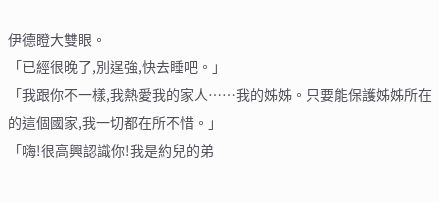伊德瞪大雙眼。
「已經很晚了,別逞強,快去睡吧。」
「我跟你不一樣,我熱愛我的家人……我的姊姊。只要能保護姊姊所在的這個國家,我一切都在所不惜。」
「嗨!很高興認識你!我是約兒的弟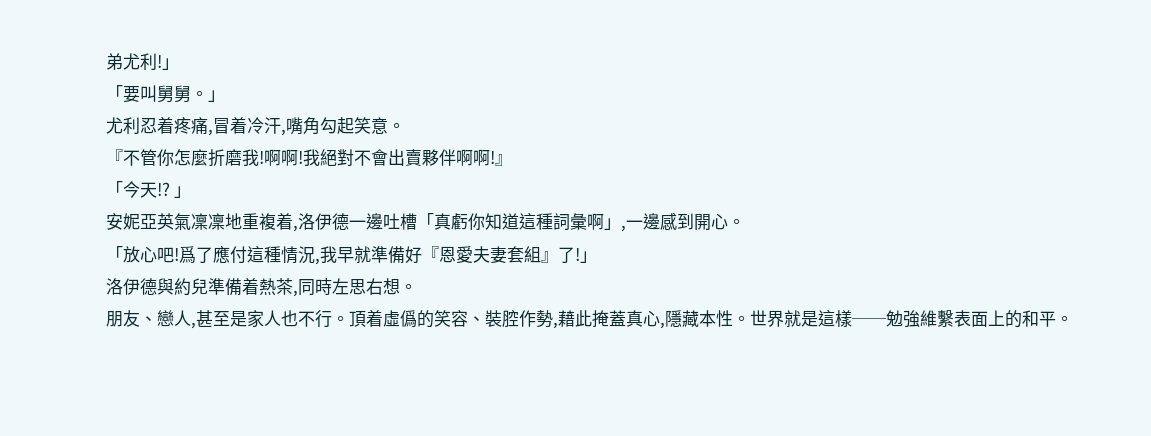弟尤利!」
「要叫舅舅。」
尤利忍着疼痛,冒着冷汗,嘴角勾起笑意。
『不管你怎麼折磨我!啊啊!我絕對不會出賣夥伴啊啊!』
「今天!? 」
安妮亞英氣凜凜地重複着,洛伊德一邊吐槽「真虧你知道這種詞彙啊」,一邊感到開心。
「放心吧!爲了應付這種情況,我早就準備好『恩愛夫妻套組』了!」
洛伊德與約兒準備着熱茶,同時左思右想。
朋友、戀人,甚至是家人也不行。頂着虛僞的笑容、裝腔作勢,藉此掩蓋真心,隱藏本性。世界就是這樣──勉強維繫表面上的和平。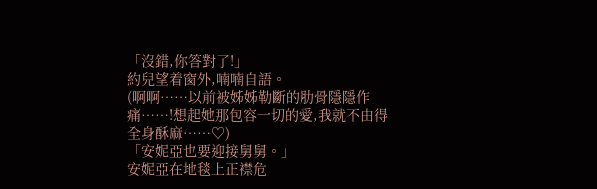「沒錯,你答對了!」
約兒望着窗外,喃喃自語。
(啊啊……以前被姊姊勒斷的肋骨隱隱作痛……!想起她那包容一切的愛,我就不由得全身酥麻……♡)
「安妮亞也要迎接舅舅。」
安妮亞在地毯上正襟危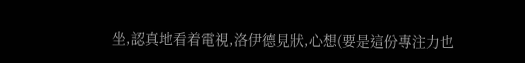坐,認真地看着電視,洛伊德見狀,心想(要是這份專注力也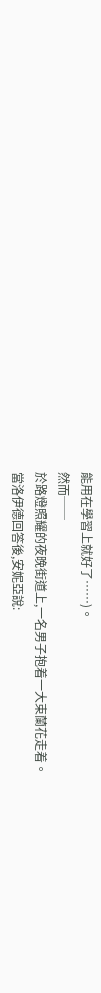能用在學習上就好了……)。
然而──
於路燈照耀的夜晚街道上,一名男子抱着一大束蘭花走着。
當洛伊德回答後,安妮亞說: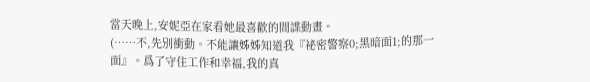當天晚上,安妮亞在家看她最喜歡的間諜動畫。
(……不,先別衝動。不能讓姊姊知道我『祕密警察0;黑暗面1;的那一面』。爲了守住工作和幸福,我的真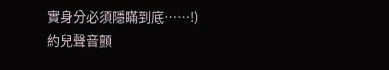實身分必須隱瞞到底……!)
約兒聲音顫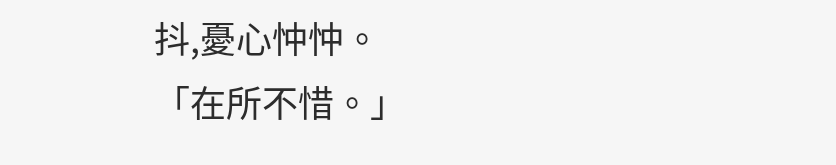抖,憂心忡忡。
「在所不惜。」